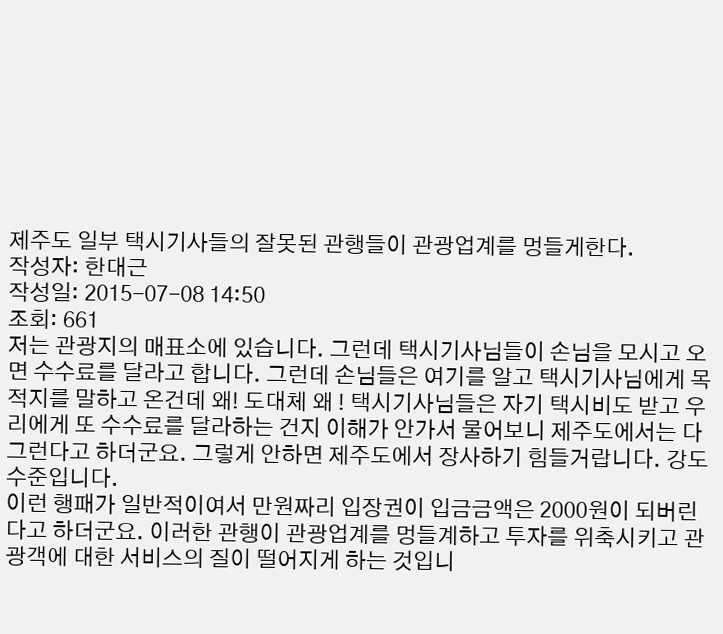제주도 일부 택시기사들의 잘못된 관행들이 관광업계를 멍들게한다.
작성자: 한대근
작성일: 2015-07-08 14:50
조회: 661
저는 관광지의 매표소에 있습니다. 그런데 택시기사님들이 손님을 모시고 오면 수수료를 달라고 합니다. 그런데 손님들은 여기를 알고 택시기사님에게 목적지를 말하고 온건데 왜! 도대체 왜 ! 택시기사님들은 자기 택시비도 받고 우리에게 또 수수료를 달라하는 건지 이해가 안가서 물어보니 제주도에서는 다 그런다고 하더군요. 그렇게 안하면 제주도에서 장사하기 힘들거랍니다. 강도 수준입니다.
이런 행패가 일반적이여서 만원짜리 입장권이 입금금액은 2000원이 되버린다고 하더군요. 이러한 관행이 관광업계를 멍들계하고 투자를 위축시키고 관광객에 대한 서비스의 질이 떨어지게 하는 것입니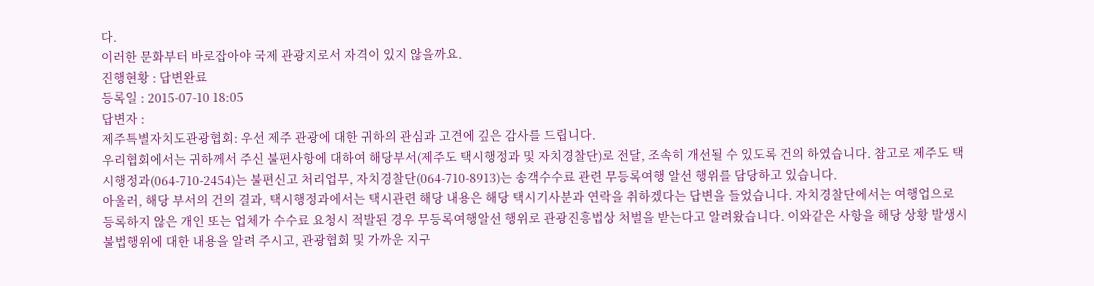다.
이러한 문화부터 바로잡아야 국제 관광지로서 자격이 있지 않을까요.
진행현황 : 답변완료
등록일 : 2015-07-10 18:05
답변자 :
제주특별자치도관광협회: 우선 제주 관광에 대한 귀하의 관심과 고견에 깊은 감사를 드립니다.
우리협회에서는 귀하께서 주신 불편사항에 대하여 해당부서(제주도 택시행정과 및 자치경찰단)로 전달, 조속히 개선될 수 있도록 건의 하였습니다. 참고로 제주도 택시행정과(064-710-2454)는 불편신고 처리업무, 자치경찰단(064-710-8913)는 송객수수료 관련 무등록여행 알선 행위를 담당하고 있습니다.
아울러, 해당 부서의 건의 결과, 택시행정과에서는 택시관련 해당 내용은 해당 택시기사분과 연락을 취하겠다는 답변을 들었습니다. 자치경찰단에서는 여행업으로 등록하지 않은 개인 또는 업체가 수수료 요청시 적발된 경우 무등록여행알선 행위로 관광진흥법상 처벌을 받는다고 알려왔습니다. 이와같은 사항을 해당 상황 발생시 불법행위에 대한 내용을 알려 주시고, 관광협회 및 가까운 지구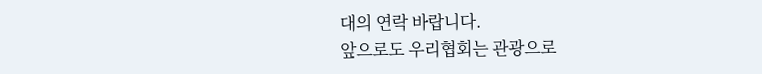대의 연락 바랍니다.
앞으로도 우리협회는 관광으로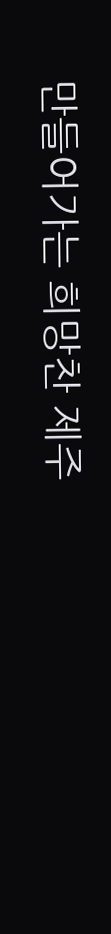만들어가는 희망찬 제주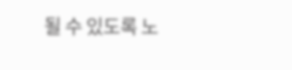될 수 있도록 노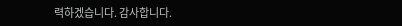력하겠습니다. 감사합니다.